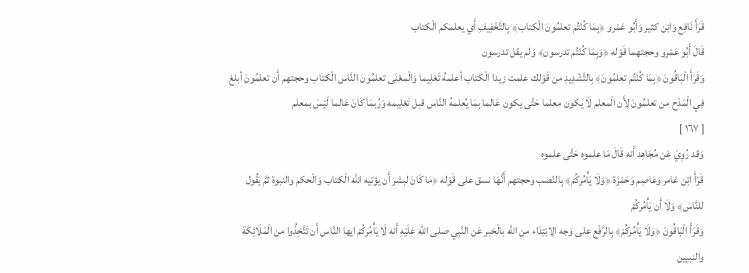قَرَأَ نَافِع وَابْن كثير وَأَبُو عَمْرو ﴿بِمَا كُنْتُم تعلمُونَ الْكتاب﴾ بِالتَّخْفِيفِ أَي يعلمكم الْكتاب
قَالَ أَبُو عَمْرو وحجتهما قَوْله ﴿وَبِمَا كُنْتُم تدرسون﴾ وَلم يقل تدرسون
وَقَرَأَ الْبَاقُونَ ﴿بِمَا كُنْتُم تعلمُونَ﴾ بِالتَّشْدِيدِ من قَوْلك علمت زيدا الْكتاب أعلمهُ تَعْلِيما وَالْمعْنَى تعلمُونَ النَّاس الْكتاب وحجتهم أَن تعلمُونَ أبلغ فِي الْمَدْح من تعلمُونَ لِأَن الْمعلم لَا يكون معلما حَتَّى يكون عَالما بِمَا يُعلمهُ النَّاس قبل تَعْلِيمه وَرُبمَا كَانَ عَالما لَيْسَ بمعلم
[ ١٦٧ ]
وَقد رُوِيَ عَن مُجَاهِد أَنه قَالَ مَا علموه حَتَّى علموه
قَرَأَ ابْن عَامر وَعَاصِم وَحَمْزَة ﴿وَلَا يَأْمُركُمْ﴾ بِالنّصب وحجتهم أَنَّهَا نسق على قَوْله ﴿مَا كَانَ لبشر أَن يؤتيه الله الْكتاب وَالْحكم والنبوة ثمَّ يَقُول للنَّاس﴾ وَلَا أَن يَأْمُركُمْ
وَقَرَأَ الْبَاقُونَ ﴿وَلَا يَأْمُركُمْ﴾ بِالرَّفْع على وَجه الِابْتِدَاء من الله بالْخبر عَن النَّبِي صلى الله عَلَيْهِ أَنه لَا يَأْمُركُمْ ايها النَّاس أَن تَتَّخِذُوا من الْمَلَائِكَة والنبيين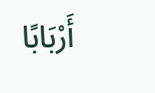أَرْبَابًا